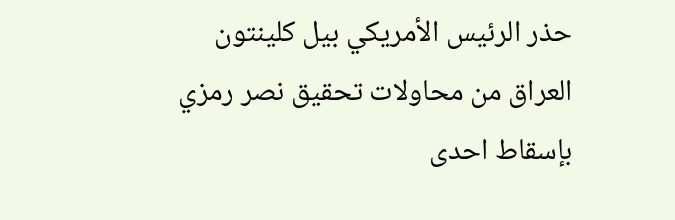حذر الرئيس الأمريكي بيل كلينتون العراق من محاولات تحقيق نصر رمزي بإسقاط احدى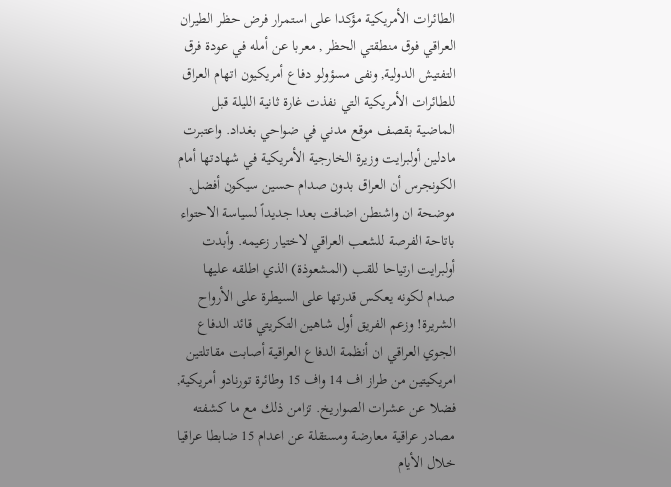الطائرات الأمريكية مؤكدا على استمرار فرض حظر الطيران العراقي فوق منطقتي الحظر , معربا عن أمله في عودة فرق التفتيش الدولية, ونفى مسؤولو دفاع أمريكيون اتهام العراق للطائرات الأمريكية التي نفذت غارة ثانية الليلة قبل الماضية بقصف موقع مدني في ضواحي بغداد. واعتبرت مادلين أولبرايت وزيرة الخارجية الأمريكية في شهادتها أمام الكونجرس أن العراق بدون صدام حسين سيكون أفضل, موضحة ان واشنطن اضافت بعدا جديداً لسياسة الاحتواء باتاحة الفرصة للشعب العراقي لاختيار زعيمه. وأبدت أولبرايت ارتياحا للقب (المشعوذة) الذي اطلقه عليها صدام لكونه يعكس قدرتها على السيطرة على الأرواح الشريرة! وزعم الفريق أول شاهين التكريتي قائد الدفاع الجوي العراقي ان أنظمة الدفاع العراقية أصابت مقاتلتين امريكيتين من طراز اف 14 واف 15 وطائرة تورنادو أمريكية, فضلا عن عشرات الصواريخ. تزامن ذلك مع ما كشفته مصادر عراقية معارضة ومستقلة عن اعدام 15 ضابطا عراقيا خلال الأيام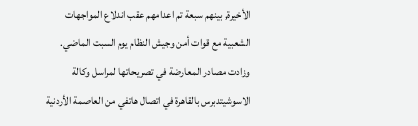الأخيرة, بينهم سبعة تم اعدامهم عقب اندلاع المواجهات الشعبية مع قوات أمن وجيش النظام يوم السبت الماضي. وزادت مصادر المعارضة في تصريحاتها لمراسل وكالة الاسوشيتدبرس بالقاهرة في اتصال هاتفي من العاصمة الأردنية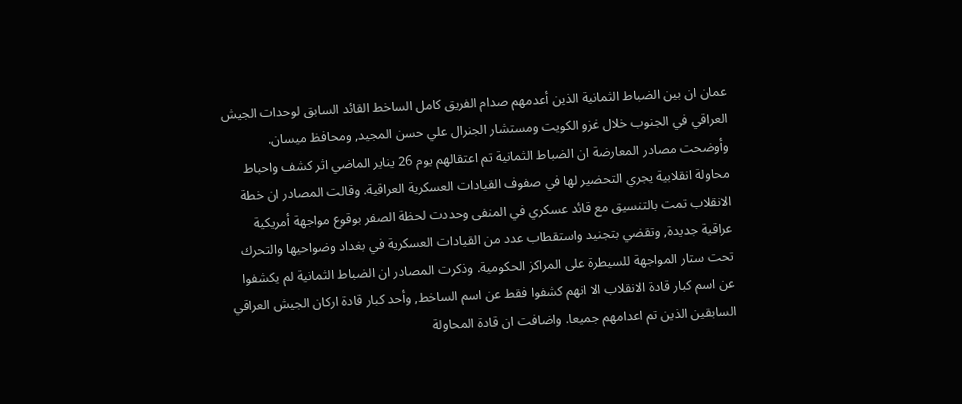عمان ان بين الضباط الثمانية الذين أعدمهم صدام الفريق كامل الساخط القائد السابق لوحدات الجيش العراقي في الجنوب خلال غزو الكويت ومستشار الجنرال علي حسن المجيد, ومحافظ ميسان. وأوضحت مصادر المعارضة ان الضباط الثمانية تم اعتقالهم يوم 26 يناير الماضي اثر كشف واحباط محاولة انقلابية يجري التحضير لها في صفوف القيادات العسكرية العراقية. وقالت المصادر ان خطة الانقلاب تمت بالتنسيق مع قائد عسكري في المنفى وحددت لحظة الصفر بوقوع مواجهة أمريكية عراقية جديدة, وتقضي بتجنيد واستقطاب عدد من القيادات العسكرية في بغداد وضواحيها والتحرك تحت ستار المواجهة للسيطرة على المراكز الحكومية. وذكرت المصادر ان الضباط الثمانية لم يكشفوا عن اسم كبار قادة الانقلاب الا انهم كشفوا فقط عن اسم الساخط, وأحد كبار قادة اركان الجيش العراقي السابقين الذين تم اعدامهم جميعا. واضافت ان قادة المحاولة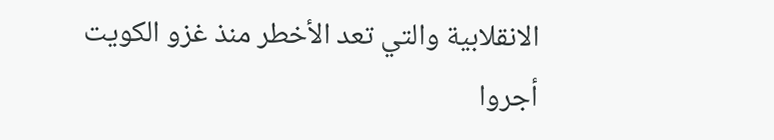الانقلابية والتي تعد الأخطر منذ غزو الكويت أجروا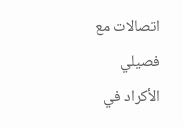اتصالات مع فصيلي الأكراد في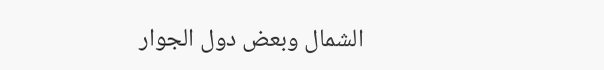الشمال وبعض دول الجوار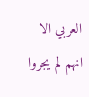العربي الا انهم لم يجروا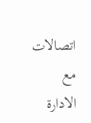اتصالات مع الادارة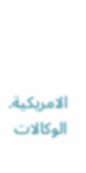الامريكية. الوكالات